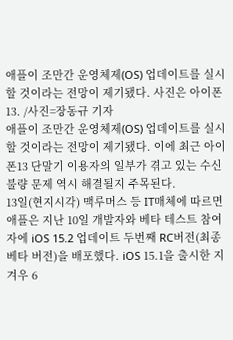애플이 조만간 운영체제(OS) 업데이트를 실시할 것이라는 전망이 제기됐다. 사진은 아이폰13. /사진=장동규 기자
애플이 조만간 운영체제(OS) 업데이트를 실시할 것이라는 전망이 제기됐다. 이에 최근 아이폰13 단말기 이용자의 일부가 겪고 있는 수신불량 문제 역시 해결될지 주목된다.
13일(현지시각) 맥루머스 등 IT매체에 따르면 애플은 지난 10일 개발자와 베타 테스트 참여자에 iOS 15.2 업데이트 두번째 RC버전(최종 베타 버전)을 배포했다. iOS 15.1을 출시한 지 겨우 6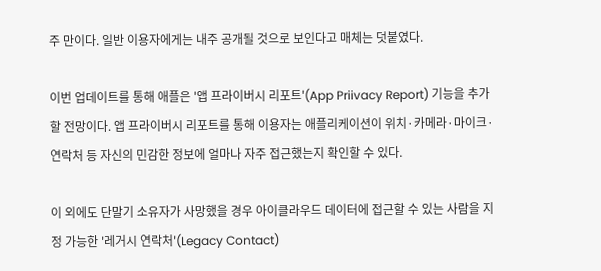주 만이다. 일반 이용자에게는 내주 공개될 것으로 보인다고 매체는 덧붙였다.

이번 업데이트를 통해 애플은 '앱 프라이버시 리포트'(App Priivacy Report) 기능을 추가할 전망이다. 앱 프라이버시 리포트를 통해 이용자는 애플리케이션이 위치·카메라·마이크·연락처 등 자신의 민감한 정보에 얼마나 자주 접근했는지 확인할 수 있다.

이 외에도 단말기 소유자가 사망했을 경우 아이클라우드 데이터에 접근할 수 있는 사람을 지정 가능한 '레거시 연락처'(Legacy Contact)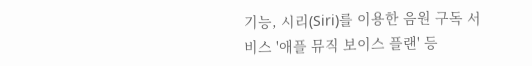기능, 시리(Siri)를 이용한 음원 구독 서비스 '애플 뮤직 보이스 플랜' 등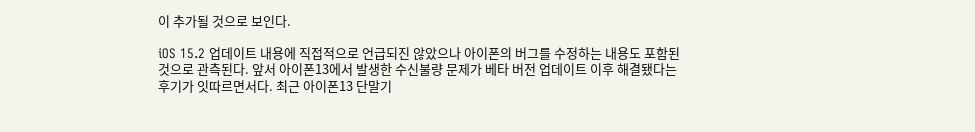이 추가될 것으로 보인다.

iOS 15.2 업데이트 내용에 직접적으로 언급되진 않았으나 아이폰의 버그를 수정하는 내용도 포함된 것으로 관측된다. 앞서 아이폰13에서 발생한 수신불량 문제가 베타 버전 업데이트 이후 해결됐다는 후기가 잇따르면서다. 최근 아이폰13 단말기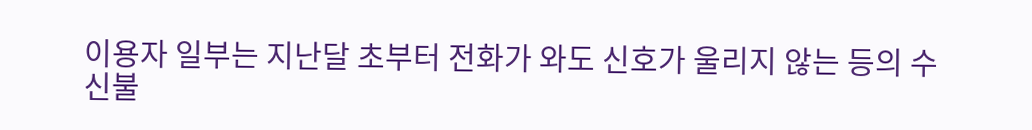이용자 일부는 지난달 초부터 전화가 와도 신호가 울리지 않는 등의 수신불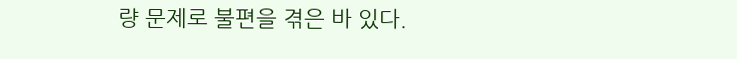량 문제로 불편을 겪은 바 있다.